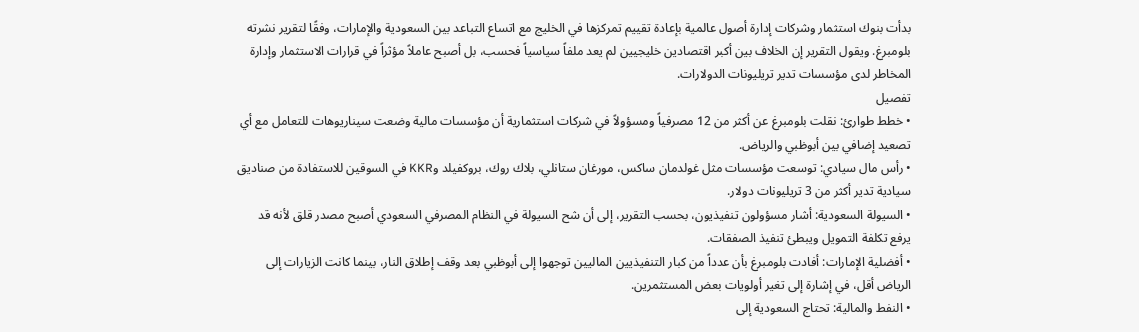بدأت بنوك استثمار وشركات إدارة أصول عالمية بإعادة تقييم تمركزها في الخليج مع اتساع التباعد بين السعودية والإمارات، وفقًا لتقرير نشرته بلومبرغ. ويقول التقرير إن الخلاف بين أكبر اقتصادين خليجيين لم يعد ملفاً سياسياً فحسب، بل أصبح عاملاً مؤثراً في قرارات الاستثمار وإدارة المخاطر لدى مؤسسات تدير تريليونات الدولارات.
تفصيل
• خطط طوارئ: نقلت بلومبرغ عن أكثر من 12 مصرفياً ومسؤولاً في شركات استثمارية أن مؤسسات مالية وضعت سيناريوهات للتعامل مع أي تصعيد إضافي بين أبوظبي والرياض.
• رأس مال سيادي: توسعت مؤسسات مثل غولدمان ساكس، مورغان ستانلي، بلاك روك، بروكفيلد وKKR في السوقين للاستفادة من صناديق سيادية تدير أكثر من 3 تريليونات دولار.
• السيولة السعودية: أشار مسؤولون تنفيذيون، بحسب التقرير، إلى أن شح السيولة في النظام المصرفي السعودي أصبح مصدر قلق لأنه قد يرفع تكلفة التمويل ويبطئ تنفيذ الصفقات.
• أفضلية الإمارات: أفادت بلومبرغ بأن عدداً من كبار التنفيذيين الماليين توجهوا إلى أبوظبي بعد وقف إطلاق النار، بينما كانت الزيارات إلى الرياض أقل، في إشارة إلى تغير أولويات بعض المستثمرين.
• النفط والمالية: تحتاج السعودية إلى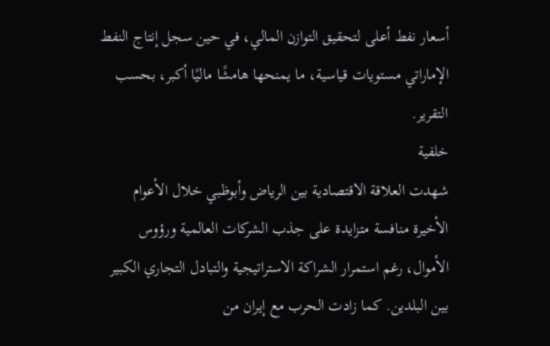أسعار نفط أعلى لتحقيق التوازن المالي، في حين سجل إنتاج النفط الإماراتي مستويات قياسية، ما يمنحها هامشًا ماليًا أكبر، بحسب التقرير.
خلفية
شهدت العلاقة الاقتصادية بين الرياض وأبوظبي خلال الأعوام الأخيرة منافسة متزايدة على جذب الشركات العالمية ورؤوس الأموال، رغم استمرار الشراكة الاستراتيجية والتبادل التجاري الكبير بين البلدين. كما زادت الحرب مع إيران من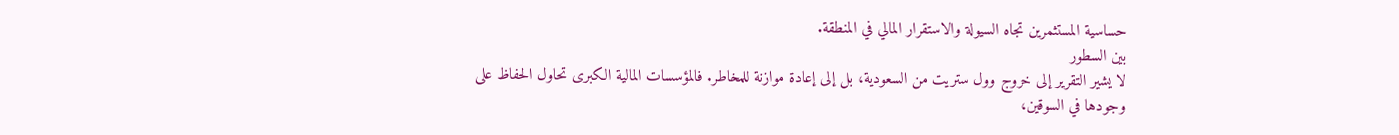حساسية المستثمرين تجاه السيولة والاستقرار المالي في المنطقة.
بين السطور
لا يشير التقرير إلى خروج وول ستريت من السعودية، بل إلى إعادة موازنة للمخاطر. فالمؤسسات المالية الكبرى تحاول الحفاظ على وجودها في السوقين،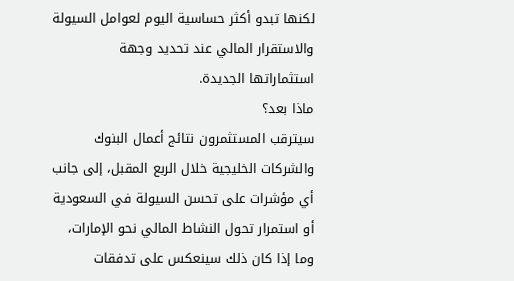لكنها تبدو أكثر حساسية اليوم لعوامل السيولة والاستقرار المالي عند تحديد وجهة استثماراتها الجديدة.
ماذا بعد؟
سيترقب المستثمرون نتائج أعمال البنوك والشركات الخليجية خلال الربع المقبل، إلى جانب أي مؤشرات على تحسن السيولة في السعودية أو استمرار تحول النشاط المالي نحو الإمارات، وما إذا كان ذلك سينعكس على تدفقات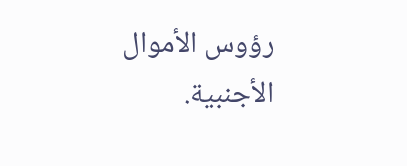رؤوس الأموال الأجنبية.